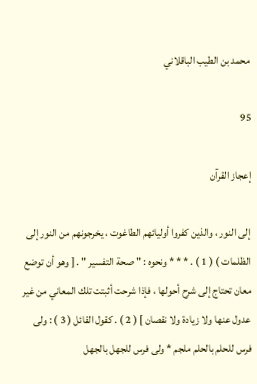محمد بن الطيب الباقلاني

95

إعجاز القرآن

إلى النور ، والذين كفروا أوليائهم الطاغوت ، يخرجونهم من النور إلى الظلمات ) ( 1 ) . * * * ونحوه : " صحة التفسير " . [ وهو أن توضع معان تحتاج إلى شرح أحولها ، فإذا شرحت أثبتت تلك المعاني من غير عدول عنها ولا زيادة ولا نقصان ] ( 2 ) . كقول القائل ( 3 ) : ولى فرس للحلم بالحلم ملجم * ولى فرس للجهل بالجهل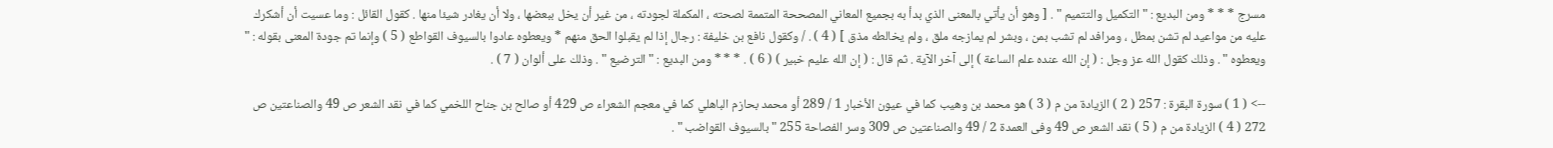مسرج * * * ومن البديع : " التكميل والتتميم " . [ وهو أن يأتي بالمعنى الذي بدأ به بجميع المعاني المصححة المتممة لصحته ، المكملة لجودته ، من غير أن يخل ببعضها ، ولا أن يغادر شيئا منها . كقول القائل : وما عسيت أن أشكرك عليه من مواعيد لم تشن بمطل ، ومرافد لم تشب بمن ، وبشر لم يمازجه ملق ، ولم يخالطه مذق ] ( 4 ) . / وكقول نافع بن خليفة : رجال إذا لم يقبلوا الحق منهم * ويعطوه عادوا بالسيوف القواطع ( 5 ) وإنما تم جودة المعنى بقوله : " ويعطوه " . وذلك كقول الله عز وجل : ( إن الله عنده علم الساعة ) إلى آخر الآية . ثم قال : ( إن الله عليم خبير ) ( 6 ) . * * * ومن البديع : " الترضيع " . وذلك على ألوان ( 7 ) .

--> ( 1 ) سورة البقرة : 257 ( 2 ) الزيادة من م ( 3 ) هو محمد بن وهيب كما في عيون الأخبار 1 / 289 أو محمد بحازم الباهلي كما في معجم الشعراء ص 429 أو صالح بن جناح اللخمي كما في نقد الشعر ص 49 والصناعتين ص 272 ( 4 ) الزيادة من م ( 5 ) نقد الشعر ص 49 وفى العمدة 2 / 49 والصناعتين ص 309 وسر الفصاحة 255 " بالسيوف القواضب " .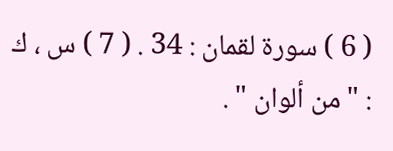( 6 ) سورة لقمان : 34 . ( 7 ) س ، ك : " من ألوان " .